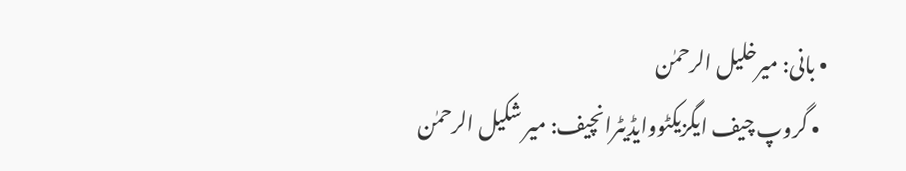• بانی: میرخلیل الرحمٰن
  • گروپ چیف ایگزیکٹووایڈیٹرانچیف: میر شکیل الرحمٰن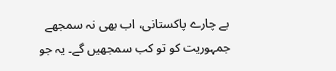بے چارے پاکستانی، اب بھی نہ سمجھے جمہوریت کو تو کب سمجھیں گے۔ یہ جو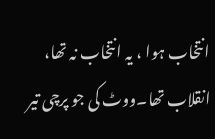انتخاب ہوا ، یہ انتخاب نہ تھا، انقلاب تھا۔ووٹ کی جو پرچی تیر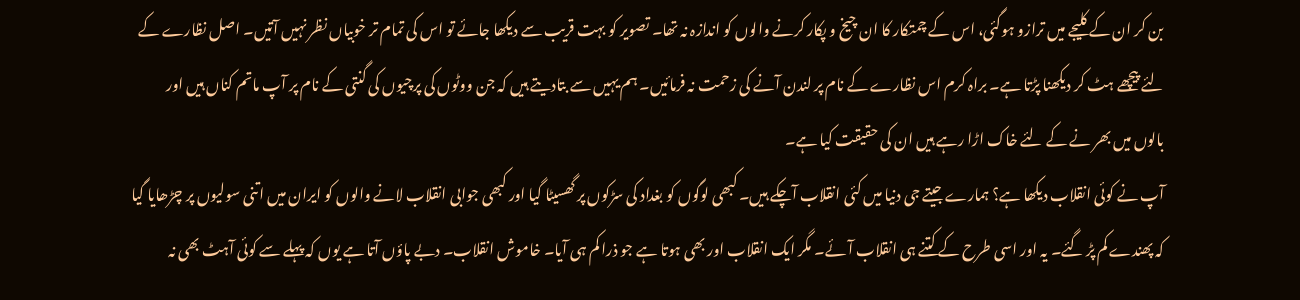بن کر ان کے کلیجے میں ترازو ہوگئی، اس کے چمتکار کا ان چیخ و پکار کرنے والوں کو اندازہ نہ تھا۔ تصویر کو بہت قریب سے دیکھا جائے تو اس کی تمام تر خوبیاں نظر نہیں آتیں۔ اصل نظارے کے لئے پیچھے ہٹ کر دیکھنا پڑتا ہے۔ براہ کرم اس نظارے کے نام پر لندن آنے کی زحمت نہ فرمائیں۔ ہم یہیں سے بتادیتے ہیں کہ جن ووٹوں کی پرچیوں کی گنتی کے نام پر آپ ماتم کناں ہیں اور بالوں میں بھر نے کے لئے خاک اڑا رہے ہیں ان کی حقیقت کیا ہے۔
آپ نے کوئی انقلاب دیکھا ہے؟ ہمارے جیتے جی دنیا میں کئی انقلاب آچکے ہیں۔ کبھی لوگوں کو بغداد کی سڑکوں پر گھسیٹا گیا اور کبھی جوابی انقلاب لانے والوں کو ایران میں اتنی سولیوں پر چڑھایا گیا کہ پھندے کم پڑ گئے۔ یہ اور اسی طرح کے کتنے ہی انقلاب آئے۔ مگر ایک انقلاب اور بھی ہوتا ہے جو ذرا کم ہی آیا۔ خاموش انقلاب۔ دبے پاؤں آتا ہے یوں کہ پہلے سے کوئی آہٹ بھی نہ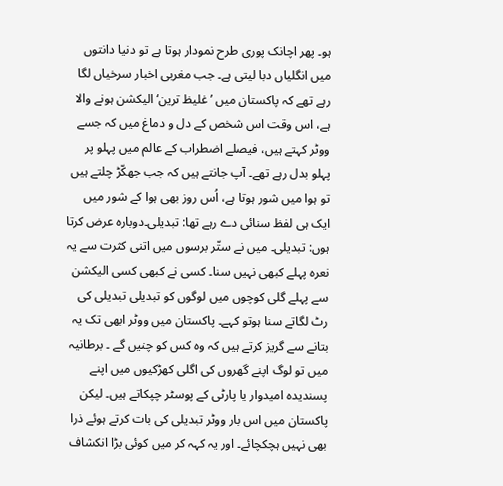ہو۔ پھر اچانک پوری طرح نمودار ہوتا ہے تو دنیا دانتوں میں انگلیاں دبا لیتی ہے۔ جب مغربی اخبار سرخیاں لگا رہے تھے کہ پاکستان میں ’غلیظ ترین‘ الیکشن ہونے والا ہے، اس وقت اس شخص کے دل و دماغ میں کہ جسے ووٹر کہتے ہیں، فیصلے اضطراب کے عالم میں پہلو پر پہلو بدل رہے تھے۔ آپ جانتے ہیں کہ جب جھکّڑ چلتے ہیں تو ہوا میں شور ہوتا ہے، اُس روز بھی ہوا کے شور میں ایک ہی لفظ سنائی دے رہے تھا: تبدیلی۔دوبارہ عرض کرتا ہوں: تبدیلی۔ میں نے ستّر برسوں میں اتنی کثرت سے یہ نعرہ پہلے کبھی نہیں سنا۔ کسی نے کبھی کسی الیکشن سے پہلے گلی کوچوں میں لوگوں کو تبدیلی تبدیلی کی رٹ لگاتے سنا ہوتو کہے۔ پاکستان میں ووٹر ابھی تک یہ بتانے سے گریز کرتے ہیں کہ وہ کس کو چنیں گے ۔ برطانیہ میں تو لوگ اپنے گھروں کی اگلی کھڑکیوں میں اپنے پسندیدہ امیدوار یا پارٹی کے پوسٹر چپکاتے ہیں۔ لیکن پاکستان میں اس بار ووٹر تبدیلی کی بات کرتے ہوئے ذرا بھی نہیں ہچکچائے۔ اور یہ کہہ کر میں کوئی بڑا انکشاف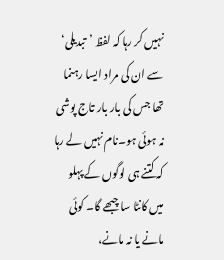نہیں کر رہا کہ لفظ ’تبدیلی‘ سے ان کی مراد ایسا رہنما تھا جس کی بار بار تاج پوشی نہ ہوئی ہو۔نام نہیں لے رہا کہ کتنے ہی لوگوں کے پہلو میں کانٹا سا چبھے گا۔ کوئی مانے یا نہ مانے،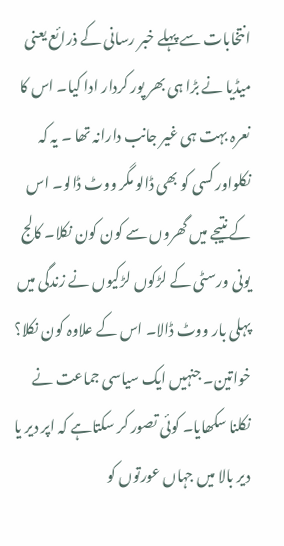انتخابات سے پہلے خبر رسانی کے ذرائع یعنی میڈیا نے بڑا ہی بھر پور کردار ادا کیا۔ اس کا نعرہ بہت ہی غیر جانب دارانہ تھا ۔ یہ کہ نکلواور کسی کو بھی ڈالو مگر ووٹ ڈالو۔ اس کے نتیجے میں گھروں سے کون کون نکلا۔ کالج یونی ورسٹی کے لڑکوں لڑکیوں نے زندگی میں پہلی بار ووٹ ڈالا۔ اس کے علاوہ کون نکلا؟ خواتین۔ جنہیں ایک سیاسی جماعت نے نکلنا سکھایا۔ کوئی تصور کر سکتاہے کہ اپر دیر یا دیر بالا میں جہاں عورتوں کو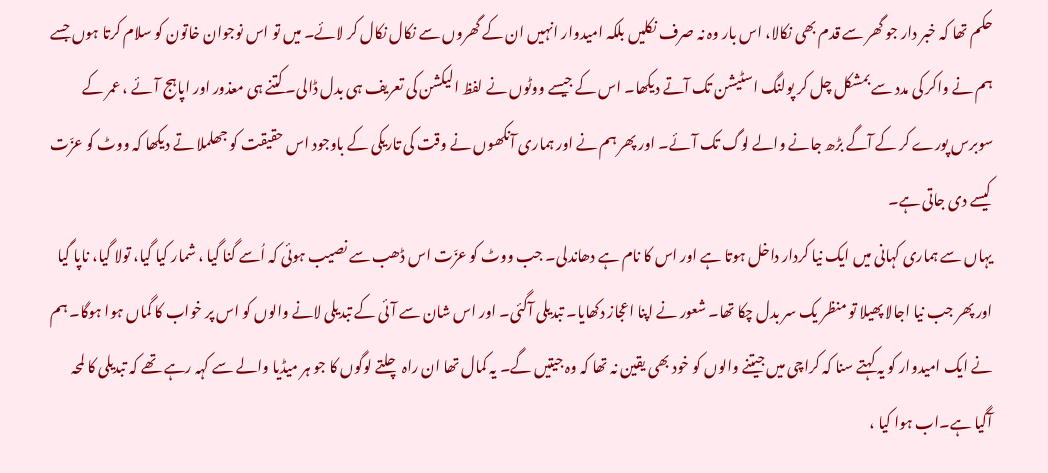حکم تھا کہ خبر دار جو گھر سے قدم بھی نکالا، اس بار وہ نہ صرف نکلیں بلکہ امیدوار انہیں ان کے گھروں سے نکال نکال کر لائے۔ میں تو اس نوجوان خاتون کو سلام کرتا ہوں جسے ہم نے واکر کی مدد سے بمشکل چل کر پولنگ اسٹیشن تک آتے دیکھا۔ اس کے جیسے ووٹوں نے لفظ الیکشن کی تعریف ہی بدل ڈالی۔ کتنے ہی معذور اور اپاہج آئے ، عمر کے سوبرس پورے کر کے آگے بڑھ جانے والے لوگ تک آئے۔ اور پھر ہم نے اور ہماری آنکھوں نے وقت کی تاریکی کے باوجود اس حقیقت کو جھلملا تے دیکھا کہ ووٹ کو عزّت کیسے دی جاتی ہے۔
یہاں سے ہماری کہانی میں ایک نیا کردار داخل ہوتا ہے اور اس کا نام ہے دھاندلی۔ جب ووٹ کو عزّت اس ڈھب سے نصیب ہوئی کہ اُسے گنا گیا ، شمار کیا گیا، تولا گیا، ناپا گیا اور پھر جب نیا اجالا پھیلا تو منظر یک سر بدل چکا تھا۔ شعور نے اپنا اعجاز دکھایا۔ تبدیلی آگئی۔ اور اس شان سے آئی کے تبدیلی لانے والوں کو اس پر خواب کا گماں ہوا ہوگا۔ ہم نے ایک امیدوار کو یہ کہتے سنا کہ کراچی میں جیتنے والوں کو خود بھی یقین نہ تھا کہ وہ جیتیں گے۔ یہ کمال تھا ان راہ چلتے لوگوں کا جو ہر میڈیا والے سے کہہ رہے تھے کہ تبدیلی کا لمحہ آگیا ہے۔اب ہوا کیا ،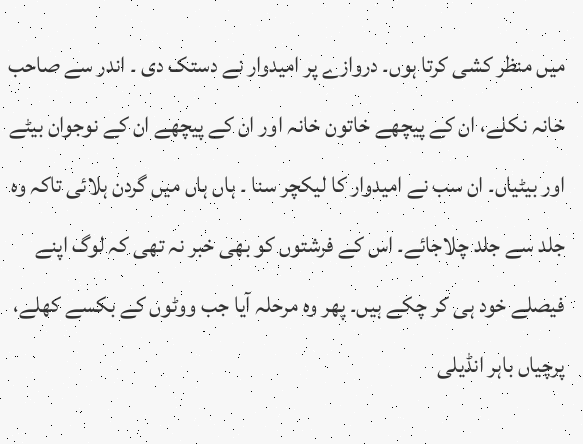میں منظر کشی کرتا ہوں۔ دروازے پر امیدوار نے دستک دی ۔ اندر سے صاحب خانہ نکلے، ان کے پیچھے خاتون خانہ اور ان کے پیچھے ان کے نوجوان بیٹے اور بیٹیاں۔ ان سب نے امیدوار کا لیکچر سنا ۔ ہاں ہاں میں گردن ہلائی تاکہ وہ جلد سے جلد چلاجائے۔ اس کے فرشتوں کو بھی خبر نہ تھی کہ لوگ اپنے فیصلے خود ہی کر چکے ہیں۔ پھر وہ مرحلہ آیا جب ووٹوں کے بکسے کھلے، پرچیاں باہر انڈیلی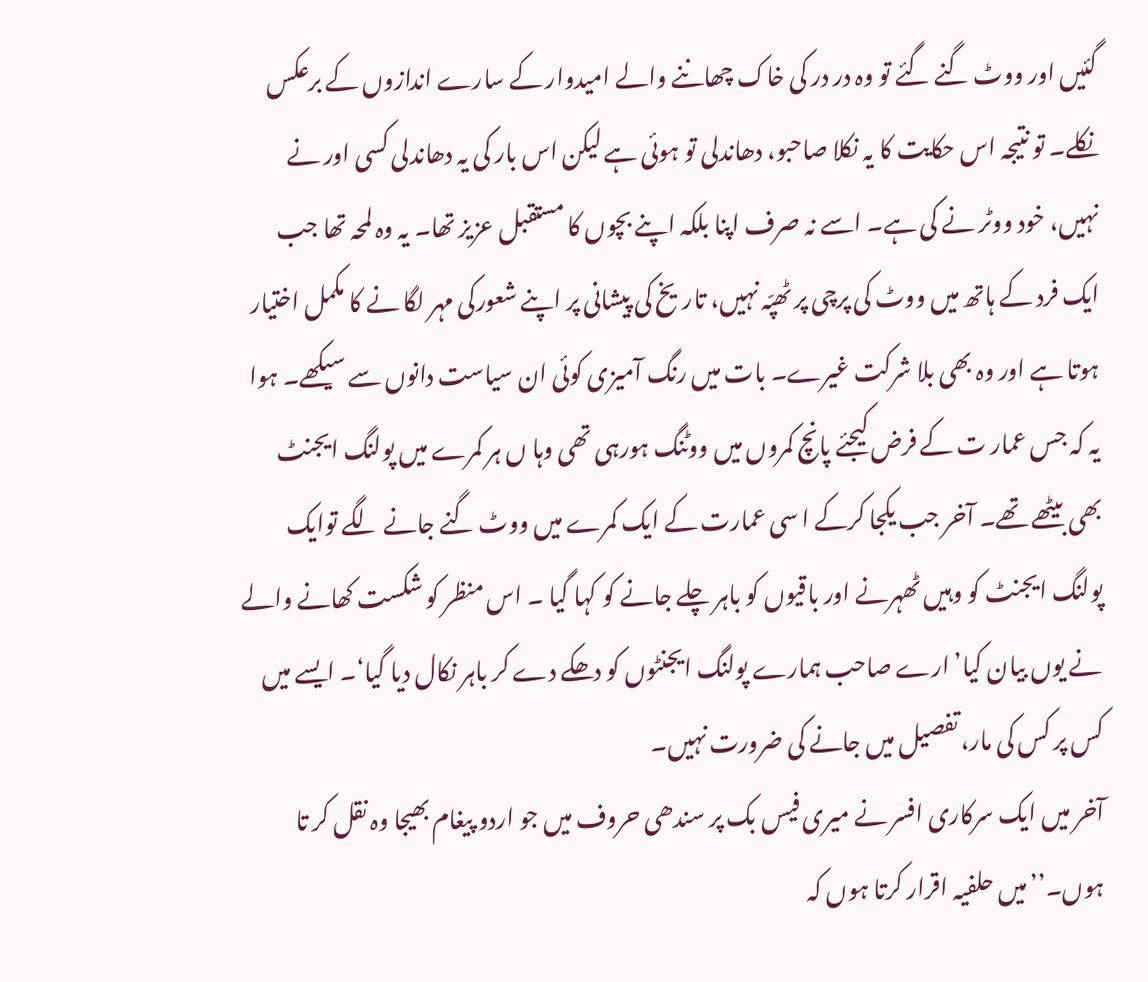گئیں اور ووٹ گنے گئے تو وہ در در کی خاک چھاننے والے امیدوار کے سارے اندازوں کے برعکس نکلے۔ تو نتیجہ اس حکایت کا یہ نکلا صاحبو، دھاندلی تو ہوئی ہے لیکن اس بار کی یہ دھاندلی کسی اور نے نہیں، خود ووٹر نے کی ہے۔ اسے نہ صرف اپنا بلکہ اپنے بچوں کا مستقبل عزیز تھا۔ یہ وہ لمحہ تھا جب ایک فرد کے ہاتھ میں ووٹ کی پرچی پر ٹھپّہ نہیں، تاریخ کی پیشانی پر اپنے شعورکی مہر لگا نے کا مکمل اختیار ہوتا ہے اور وہ بھی بلا شرکت غیرے۔ بات میں رنگ آمیزی کوئی ان سیاست دانوں سے سیکھے۔ ہوا یہ کہ جس عمار ت کے فرض کیجئے پانچ کمروں میں ووٹنگ ہورہی تھی وہا ں ہر کمرے میں پولنگ ایجنٹ بھی بیٹھے تھے۔ آخر جب یکجا کرکے ا سی عمارت کے ایک کمرے میں ووٹ گنے جانے لگے توایک پولنگ ایجنٹ کو وہیں ٹھہرنے اور باقیوں کو باہر چلے جانے کو کہا گیا ۔ اس منظر کو شکست کھانے والے نے یوں بیان کیا’ ارے صاحب ہمارے پولنگ ایجنٹوں کو دھکے دے کر باہر نکال دیا گیا‘۔ ایسے میں کس پر کس کی مار، تفصیل میں جانے کی ضرورت نہیں۔
آخر میں ایک سرکاری افسر نے میری فیس بک پر سندھی حروف میں جو اردو پیغام بھیجا وہ نقل کر تا ہوں۔’’میں حلفیہ اقرار کرتا ہوں کہ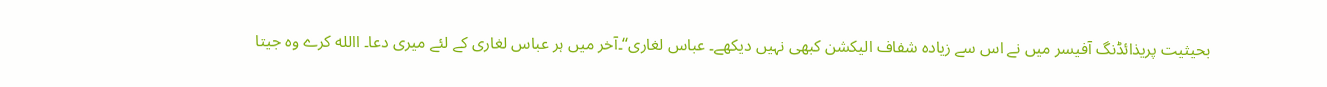بحیثیت پریذائڈنگ آفیسر میں نے اس سے زیادہ شفاف الیکشن کبھی نہیں دیکھے۔ عباس لغاری‘‘۔آخر میں ہر عباس لغاری کے لئے میری دعا۔ االله کرے وہ جیتا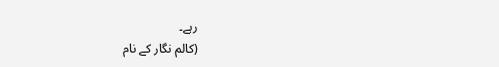رہے۔
(کالم نگار کے نام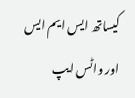کیساتھ ایس ایم ایس اور واٹس ایپ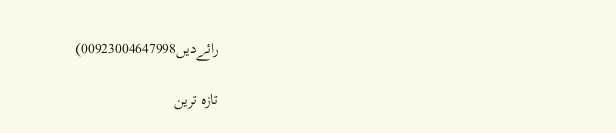رائےدیں00923004647998)

تازہ ترین